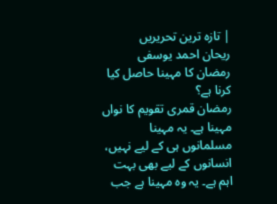| تازہ ترین تحریریں
ریحان احمد یوسفی
رمضان کا مہینا حاصل کیا کرنا ہے؟
رمضان قمری تقویم کا نواں مہینا ہے۔ یہ مہینا مسلمانوں ہی کے لیے نہیں، انسانوں کے لیے بھی بہت اہم ہے۔ یہ وہ مہینا ہے جب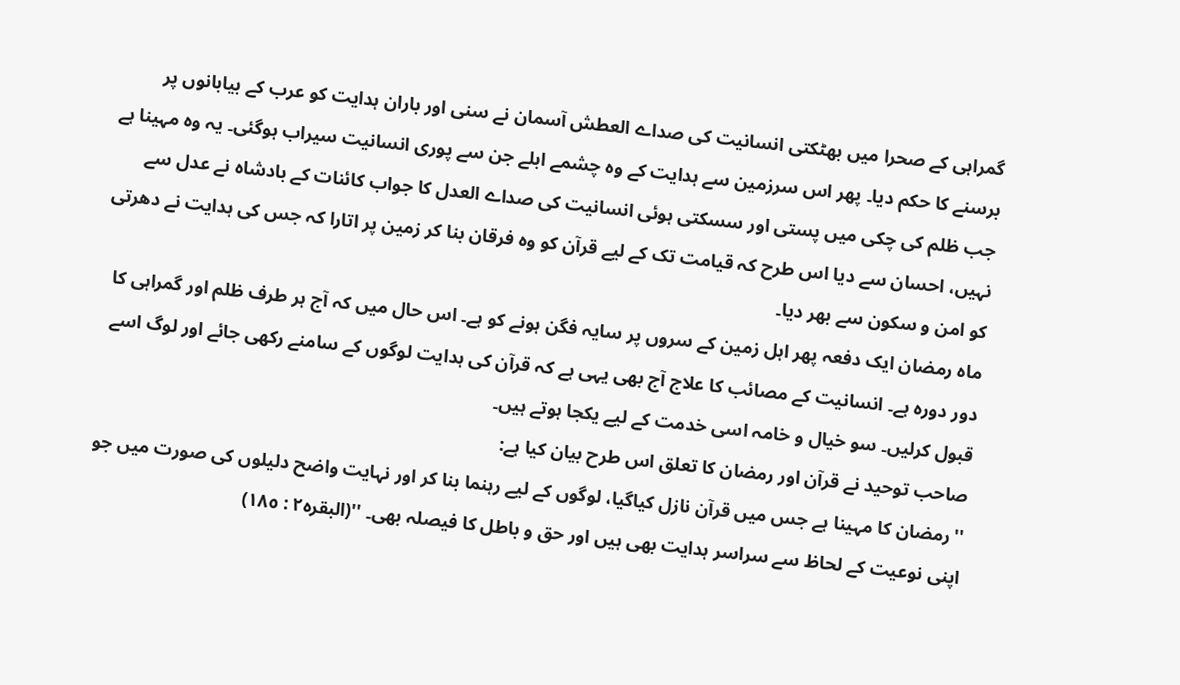گمراہی کے صحرا میں بھٹکتی انسانیت کی صداے العطش آسمان نے سنی اور باران ہدایت کو عرب کے بیابانوں پر برسنے کا حکم دیا۔ پھر اس سرزمين سے ہدایت کے وہ چشمے ابلے جن سے پوری انسانیت سیراب ہوگئی۔ یہ وہ مہینا ہے جب ظلم کی چکی میں پستی اور سسکتی ہوئی انسانیت کی صداے العدل کا جواب کائنات کے بادشاہ نے عدل سے نہیں، احسان سے دیا اس طرح کہ قیامت تک کے لیے قرآن کو وہ فرقان بنا کر زمين پر اتارا کہ جس کی ہدایت نے دھرتی کو امن و سکون سے بھر دیا۔
ماہ رمضان ايک دفعہ پھر اہل زمين کے سروں پر سایہ فگن ہونے کو ہے۔ اس حال میں کہ آج ہر طرف ظلم اور گمراہی کا دور دورہ ہے۔ انسانیت کے مصائب کا علاج آج بھی یہی ہے کہ قرآن کی ہدایت لوگوں کے سامنے رکھی جائے اور لوگ اسے قبول کرلیں۔ سو خیال و خامہ اسی خدمت کے لیے يکجا ہوتے ہیں۔
صاحب توحيد نے قرآن اور رمضان کا تعلق اس طرح بیان کیا ہے:
''رمضان کا مہینا ہے جس میں قرآن نازل کیاگیا، لوگوں کے لیے رہنما بنا کر اور نہایت واضح دلیلوں کی صورت میں جو اپنی نوعیت کے لحاظ سے سراسر ہدایت بھی ہیں اور حق و باطل کا فیصلہ بھی۔ ''(البقرہ٢ : ١٨٥)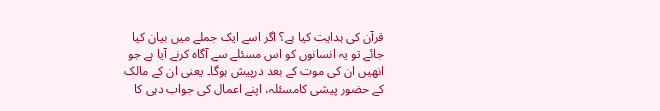قرآن کی ہدایت کیا ہے؟ اگر اسے ايک جملے میں بیان کیا جائے تو یہ انسانوں کو اس مسئلے سے آگاہ کرنے آیا ہے جو انھیں ان کی موت کے بعد درپيش ہوگا۔ يعنی ان کے مالک کے حضور پيشی کامسئلہ، اپنے اعمال کی جواب دہی کا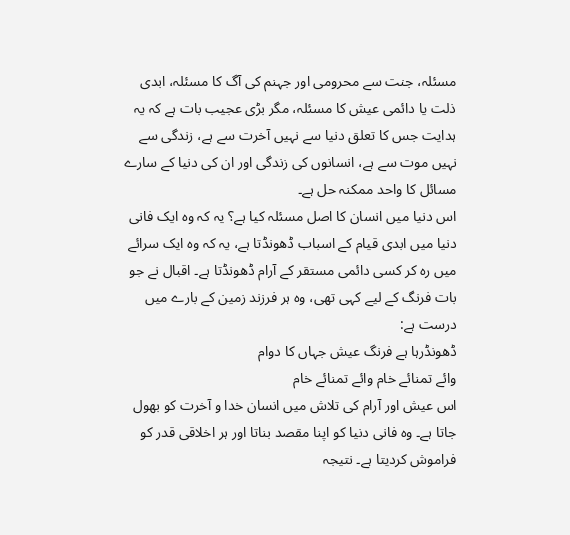مسئلہ، جنت سے محرومی اور جہنم کی آگ کا مسئلہ، ابدی ذلت یا دائمی عيش کا مسئلہ، مگر بڑی عجيب بات ہے کہ یہ ہدایت جس کا تعلق دنیا سے نہیں آخرت سے ہے، زندگی سے نہیں موت سے ہے، انسانوں کی زندگی اور ان کی دنیا کے سارے مسائل کا واحد ممکنہ حل ہے۔
اس دنیا میں انسان کا اصل مسئلہ کیا ہے؟ یہ کہ وہ ايک فانی دنیا میں ابدی قیام کے اسباب ڈھونڈتا ہے، یہ کہ وہ ايک سرائے میں رہ کر کسی دائمی مستقر کے آرام ڈھونڈتا ہے۔ اقبال نے جو بات فرنگ کے لیے کہی تھی، وہ ہر فرزند زمین کے بارے میں درست ہے:
ڈھونڈرہا ہے فرنگ عيش جہاں کا دوام
وائے تمنائے خام وائے تمنائے خام
اس عيش اور آرام کی تلاش میں انسان خدا و آخرت کو بھول جاتا ہے۔ وہ فانی دنیا کو اپنا مقصد بناتا اور ہر اخلاقی قدر کو فراموش کردیتا ہے۔ نتيجہ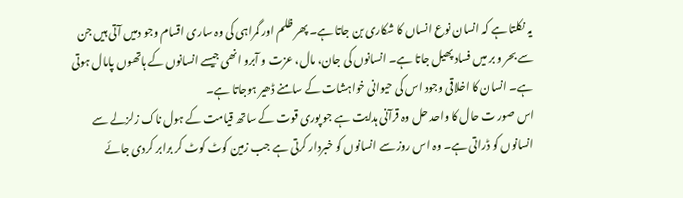یہ نکلتا ہے کہ انسان نوع انساں کا شکاری بن جاتا ہے۔ پھر ظلم اور گمراہی کی وہ ساری اقسام وجو دمیں آتی ہیں جن سے بحر و بر میں فساد پھيل جاتا ہے۔ انسانوں کی جان، مال، عزت و آبرو انھی جيسے انسانوں کے ہاتھوں پامال ہوتی ہے۔ انسان کا اخلاقی وجود اس کی حیوانی خواہشات کے سامنے ڈھير ہوجاتا ہے۔
اس صور ت حال کا واحد حل وہ قرآنی ہدایت ہے جو پوری قوت کے ساتھ قیامت کے ہول ناک زلزلے سے انسانوں کو ڈراتی ہے۔ وہ اس روز سے انسانوں کو خبردار کرتی ہے جب زمين کوٹ کوٹ کر برابر کردی جائے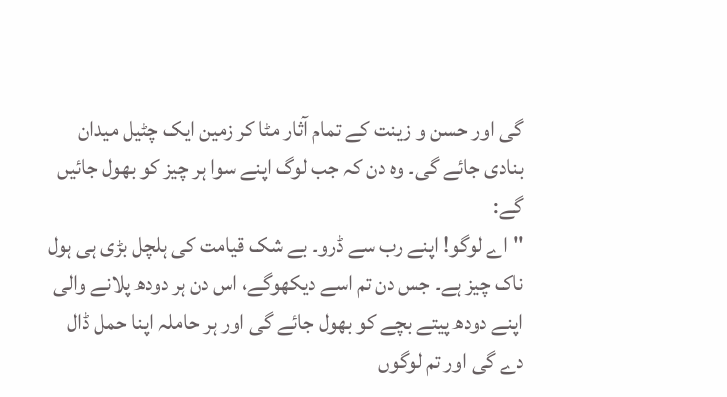گی اور حسن و زينت کے تمام آثار مٹا کر زمين ايک چٹيل ميدان بنادی جائے گی۔ وہ دن کہ جب لوگ اپنے سوا ہر چيز کو بھول جائیں گے:
''اے لوگو! اپنے رب سے ڈرو۔ بے شک قیامت کی ہلچل بڑی ہی ہول ناک چيز ہے۔ جس دن تم اسے ديکھوگے، اس دن ہر دودھ پلانے والی اپنے دودھ پیتے بچے کو بھول جائے گی اور ہر حاملہ اپنا حمل ڈال دے گی اور تم لوگوں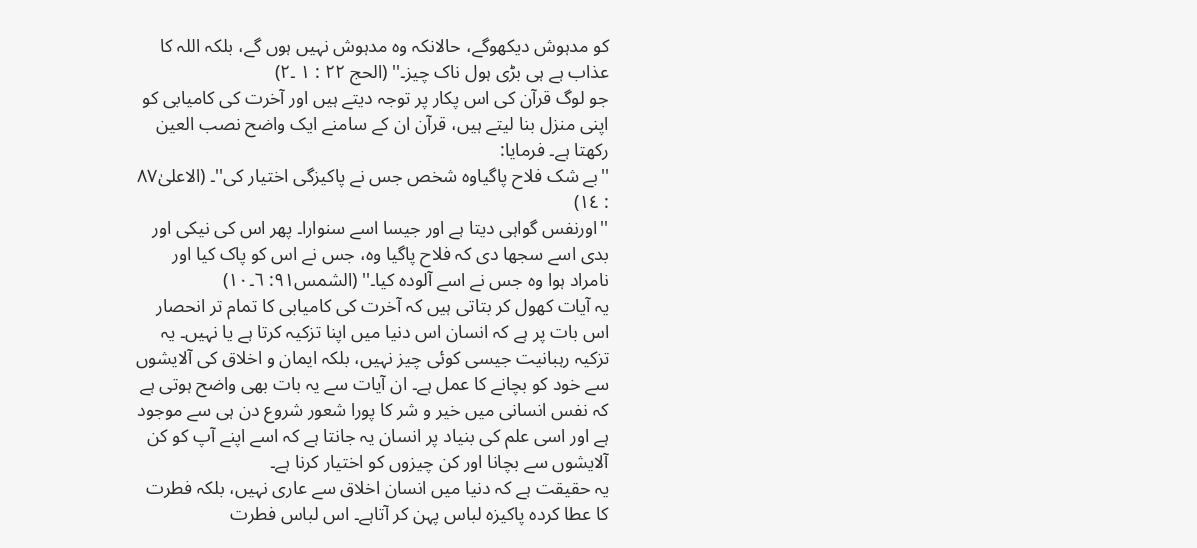کو مدہوش ديکھوگے، حالانکہ وہ مدہوش نہیں ہوں گے، بلکہ اللہ کا عذاب ہے ہی بڑی ہول ناک چيز۔'' (الحج ٢٢ : ١ ۔٢)
جو لوگ قرآن کی اس پکار پر توجہ دیتے ہیں اور آخرت کی کامیابی کو اپنی منزل بنا لیتے ہیں، قرآن ان کے سامنے ايک واضح نصب العين رکھتا ہے۔ فرمایا:
''بے شک فلاح پاگیاوہ شخص جس نے پاکيزگی اختیار کی''۔ (الاعلیٰ٨٧ : ١٤)
''اورنفس گواہی دیتا ہے اور جيسا اسے سنوارا۔ پھر اس کی نيکی اور بدی اسے سجھا دی کہ فلاح پاگیا وہ، جس نے اس کو پاک کیا اور نامراد ہوا وہ جس نے اسے آلودہ کیا۔'' (الشمس٩١: ٦۔١٠)
یہ آیات کھول کر بتاتی ہیں کہ آخرت کی کامیابی کا تمام تر انحصار اس بات پر ہے کہ انسان اس دنیا میں اپنا تزکیہ کرتا ہے یا نہیں۔ یہ تزکیہ رہبانیت جيسی کوئی چيز نہیں، بلکہ ایمان و اخلاق کی آلایشوں سے خود کو بچانے کا عمل ہے۔ ان آیات سے یہ بات بھی واضح ہوتی ہے کہ نفس انسانی میں خير و شر کا پورا شعور شروع دن ہی سے موجود ہے اور اسی علم کی بنیاد پر انسان یہ جانتا ہے کہ اسے اپنے آپ کو کن آلایشوں سے بچانا اور کن چيزوں کو اختیار کرنا ہے۔
یہ حقيقت ہے کہ دنیا میں انسان اخلاق سے عاری نہیں، بلکہ فطرت کا عطا کردہ پاکيزہ لباس پہن کر آتاہے۔ اس لباس فطرت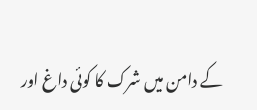کے دامن میں شرک کا کوئی داغ اور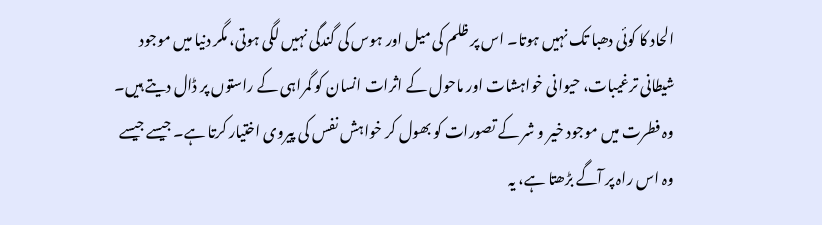الحاد کا کوئی دھبا تک نہیں ہوتا۔ اس پر ظلم کی ميل اور ہوس کی گندگی نہیں لگی ہوتی، مگر دنیا میں موجود شيطانی ترغيبات، حیوانی خواہشات اور ماحول کے اثرات انسان کو گمراہی کے راستوں پر ڈال دیتے ہیں۔ وہ فطرت میں موجود خير و شر کے تصورات کو بھول کر خواہش نفس کی پيروی اختیار کرتا ہے۔ جيسے جيسے وہ اس راہ پر آگے بڑھتا ہے، یہ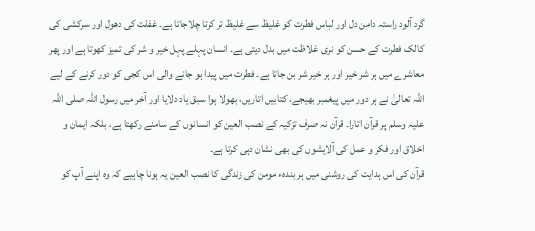گرد آلود راستہ دامن دل اور لباس فطرت کو غليظ سے غليظ تر کرتا چلاجاتا ہے۔ غفلت کی دھول اور سرکشی کی کالک فطرت کے حسن کو نری غلاظت میں بدل دیتی ہے۔ انسان پہلے پہل خير و شر کی تميز کھوتا ہے اور پھر معاشرے میں ہر شر خير اور ہر خير شر بن جاتا ہے۔ فطرت میں پيدا ہو جانے والی اس کجی کو دور کرنے کے لیے اللہ تعالیٰ نے ہر دور میں پيغمبر بھيجے، کتابیں اتاریں، بھولا ہوا سبق یاد دلایا اور آخر میں رسول اللہ صلی اللہ علیہ وسلم پر قرآن اتارا۔ قرآن نہ صرف تزکیہ کے نصب العين کو انسانوں کے سامنے رکھتا ہے، بلکہ ایمان و اخلاق اور فکر و عمل کی آلایشوں کی بھی نشان دہی کرتا ہے۔
قرآن کی اس ہدایت کی روشنی میں ہر بندہء مومن کی زندگی کا نصب العين یہ ہونا چاہیے کہ وہ اپنے آپ کو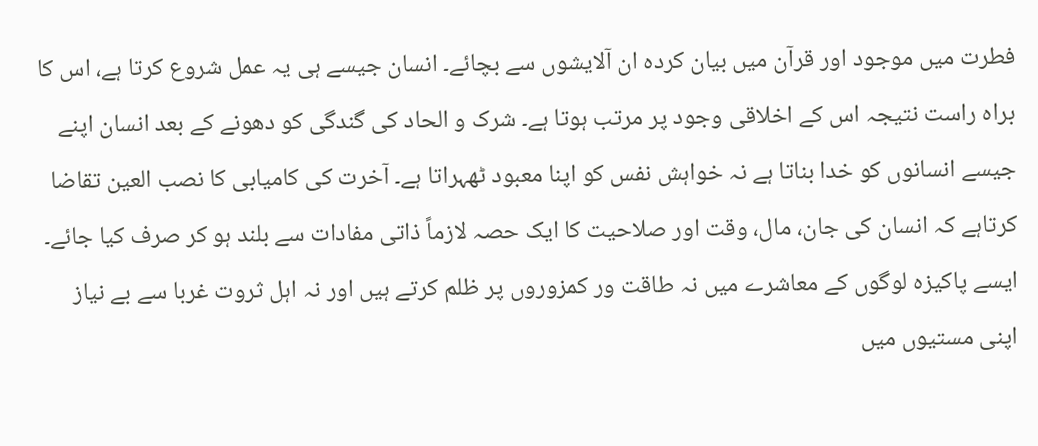فطرت میں موجود اور قرآن میں بیان کردہ ان آلایشوں سے بچائے۔ انسان جيسے ہی یہ عمل شروع کرتا ہے، اس کا براہ راست نتيجہ اس کے اخلاقی وجود پر مرتب ہوتا ہے۔ شرک و الحاد کی گندگی کو دھونے کے بعد انسان اپنے جيسے انسانوں کو خدا بناتا ہے نہ خواہش نفس کو اپنا معبود ٹھہراتا ہے۔ آخرت کی کامیابی کا نصب العين تقاضا کرتاہے کہ انسان کی جان، مال، وقت اور صلاحیت کا ايک حصہ لازماً ذاتی مفادات سے بلند ہو کر صرف کیا جائے۔ ايسے پاکيزہ لوگوں کے معاشرے میں نہ طاقت ور کمزوروں پر ظلم کرتے ہیں اور نہ اہل ثروت غربا سے بے نیاز اپنی مستیوں میں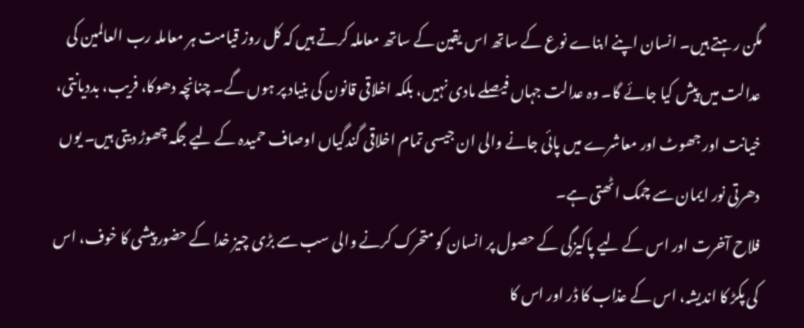مگن رہتے ہیں۔ انسان اپنے ابناے نوع کے ساتھ اس يقين کے ساتھ معاملہ کرتے ہیں کہ کل روز قیامت ہر معاملہ رب العالمين کی عدالت میں پيش کیا جائے گا۔ وہ عدالت جہاں فيصلے مادی نہیں، بلکہ اخلاقی قانون کی بنیاد پر ہوں گے۔ چنانچہ دھوکا، فريب، بددیانتی، خیانت اور جھوٹ اور معاشرے میں پائی جانے والی ان جيسی تمام اخلاقی گندگیاں اوصاف حميدہ کے لیے جگہ چھوڑ دیتی ہیں۔ یوں دھرتی نور ایمان سے چمک اٹھتی ہے۔
فلاح آخرت اور اس کے لیے پاکيزگی کے حصول پر انسان کو متحرک کرنے والی سب سے بڑی چيز خدا کے حضور پيشی کا خوف، اس کی پکڑ کا انديشہ، اس کے عذاب کا ڈر اور اس کا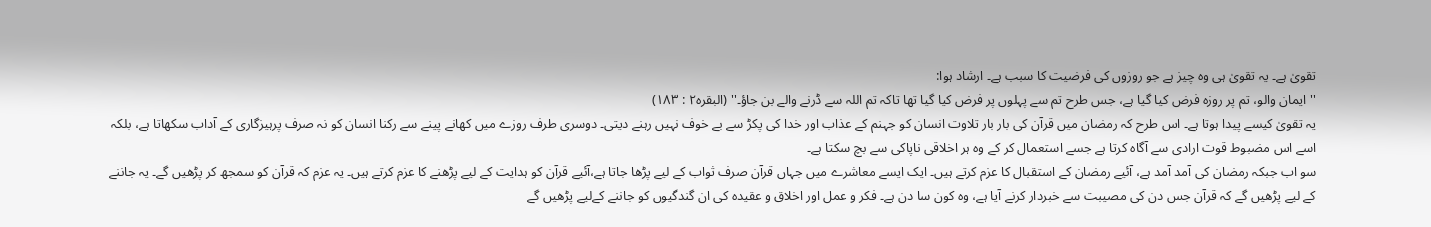تقویٰ ہے۔ یہ تقویٰ ہی وہ چيز ہے جو روزوں کی فرضیت کا سبب ہے۔ ارشاد ہوا:
'' ایمان والو، تم پر روزہ فرض کیا گیا ہے، جس طرح تم سے پہلوں پر فرض کیا گیا تھا تاکہ تم اللہ سے ڈرنے والے بن جاؤ۔'' (البقرہ٢ : ١٨٣)
یہ تقویٰ کيسے پيدا ہوتا ہے۔ اس طرح کہ رمضان میں قرآن کی بار بار تلاوت انسان کو جہنم کے عذاب اور خدا کی پکڑ سے بے خوف نہیں رہنے دیتی۔ دوسری طرف روزے میں کھانے پينے سے رکنا انسان کو نہ صرف پرہيزگاری کے آداب سکھاتا ہے، بلکہ اسے اس مضبوط قوت ارادی سے آگاہ کرتا ہے جسے استعمال کر کے وہ ہر اخلاقی ناپاکی سے بچ سکتا ہے۔
سو اب جبکہ رمضان کی آمد آمد ہے، آئیے رمضان کے استقبال کا عزم کرتے ہیں۔ ايک ايسے معاشرے میں جہاں قرآن صرف ثواب کے لیے پڑھا جاتا ہے،آئیے قرآن کو ہدایت کے لیے پڑھنے کا عزم کرتے ہیں۔ یہ عزم کہ قرآن کو سمجھ کر پڑھیں گے۔ یہ جاننے کے لیے پڑھیں گے کہ قرآن جس دن کی مصيبت سے خبردار کرنے آیا ہے، وہ کون سا دن ہے۔ فکر و عمل اور اخلاق و عقيدہ کی ان گندگیوں کو جاننے کےلیے پڑھیں گے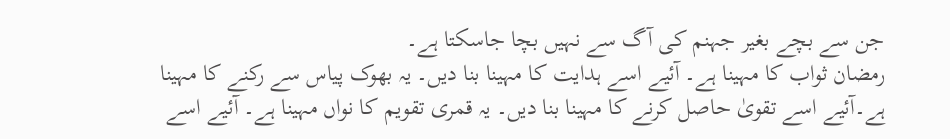جن سے بچے بغير جہنم کی آگ سے نہیں بچا جاسکتا ہے۔
رمضان ثواب کا مہینا ہے۔ آئیے اسے ہدایت کا مہینا بنا دیں۔ یہ بھوک پیاس سے رکنے کا مہینا ہے۔آئیے اسے تقویٰ حاصل کرنے کا مہینا بنا دیں۔ یہ قمری تقویم کا نواں مہینا ہے۔ آئیے اسے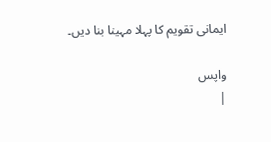ايمانی تقويم کا پہلا مہینا بنا دیں۔

واپس
|